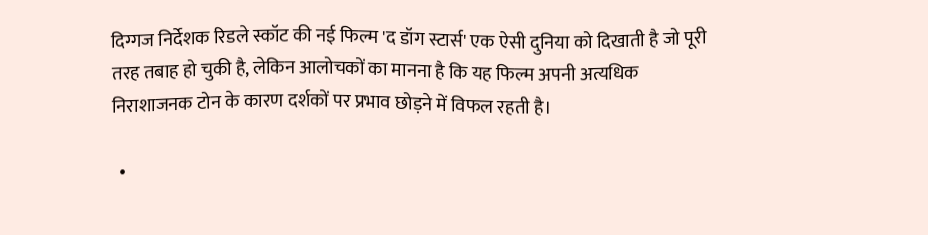दिग्गज निर्देशक रिडले स्कॉट की नई फिल्म 'द डॉग स्टार्स' एक ऐसी दुनिया को दिखाती है जो पूरी तरह तबाह हो चुकी है, लेकिन आलोचकों का मानना है कि यह फिल्म अपनी अत्यधिक निराशाजनक टोन के कारण दर्शकों पर प्रभाव छोड़ने में विफल रहती है।

  •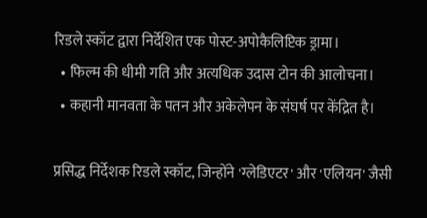रिडले स्कॉट द्वारा निर्देशित एक पोस्ट-अपोकैलिप्टिक ड्रामा।
  • फिल्म की धीमी गति और अत्यधिक उदास टोन की आलोचना।
  • कहानी मानवता के पतन और अकेलेपन के संघर्ष पर केंद्रित है।

प्रसिद्ध निर्देशक रिडले स्कॉट, जिन्होंने 'ग्लेडिएटर' और 'एलियन' जैसी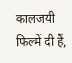कालजयी फिल्में दी हैं,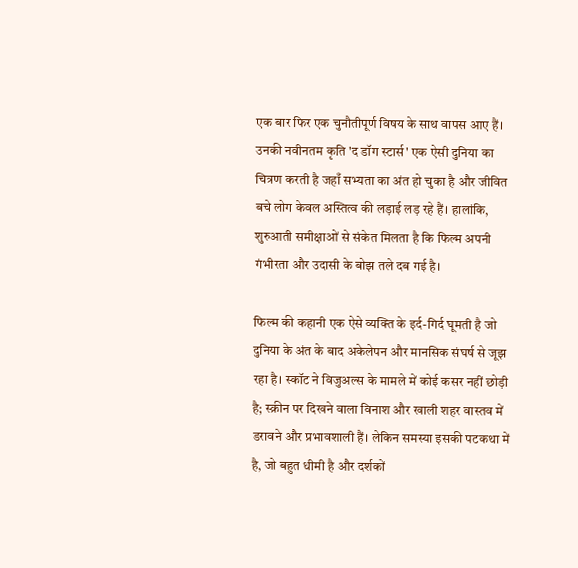एक बार फिर एक चुनौतीपूर्ण विषय के साथ वापस आए हैं। उनकी नवीनतम कृति 'द डॉग स्टार्स' एक ऐसी दुनिया का चित्रण करती है जहाँ सभ्यता का अंत हो चुका है और जीवित बचे लोग केवल अस्तित्व की लड़ाई लड़ रहे हैं। हालांकि, शुरुआती समीक्षाओं से संकेत मिलता है कि फिल्म अपनी गंभीरता और उदासी के बोझ तले दब गई है।

फिल्म की कहानी एक ऐसे व्यक्ति के इर्द-गिर्द घूमती है जो दुनिया के अंत के बाद अकेलेपन और मानसिक संघर्ष से जूझ रहा है। स्कॉट ने विजुअल्स के मामले में कोई कसर नहीं छोड़ी है; स्क्रीन पर दिखने वाला विनाश और खाली शहर वास्तव में डरावने और प्रभावशाली हैं। लेकिन समस्या इसकी पटकथा में है, जो बहुत धीमी है और दर्शकों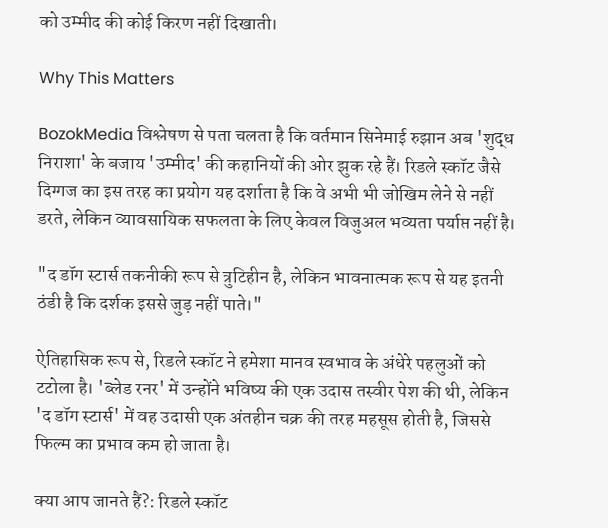को उम्मीद की कोई किरण नहीं दिखाती।

Why This Matters

BozokMedia विश्लेषण से पता चलता है कि वर्तमान सिनेमाई रुझान अब 'शुद्ध निराशा' के बजाय 'उम्मीद' की कहानियों की ओर झुक रहे हैं। रिडले स्कॉट जैसे दिग्गज का इस तरह का प्रयोग यह दर्शाता है कि वे अभी भी जोखिम लेने से नहीं डरते, लेकिन व्यावसायिक सफलता के लिए केवल विजुअल भव्यता पर्याप्त नहीं है।

"द डॉग स्टार्स तकनीकी रूप से त्रुटिहीन है, लेकिन भावनात्मक रूप से यह इतनी ठंडी है कि दर्शक इससे जुड़ नहीं पाते।"

ऐतिहासिक रूप से, रिडले स्कॉट ने हमेशा मानव स्वभाव के अंधेरे पहलुओं को टटोला है। 'ब्लेड रनर' में उन्होंने भविष्य की एक उदास तस्वीर पेश की थी, लेकिन 'द डॉग स्टार्स' में वह उदासी एक अंतहीन चक्र की तरह महसूस होती है, जिससे फिल्म का प्रभाव कम हो जाता है।

क्या आप जानते हैं?: रिडले स्कॉट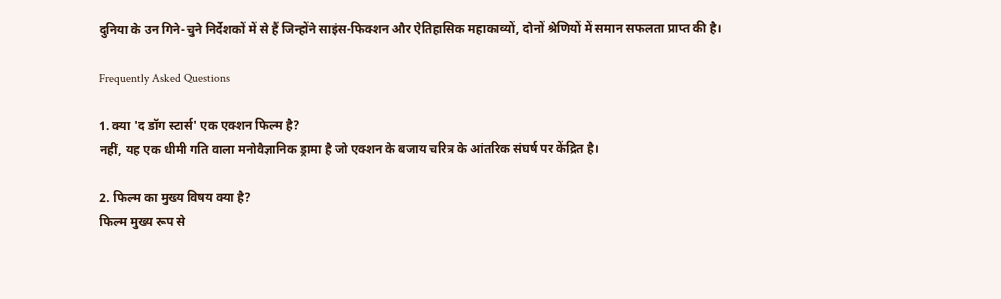दुनिया के उन गिने-चुने निर्देशकों में से हैं जिन्होंने साइंस-फिक्शन और ऐतिहासिक महाकाव्यों, दोनों श्रेणियों में समान सफलता प्राप्त की है।

Frequently Asked Questions

1. क्या 'द डॉग स्टार्स' एक एक्शन फिल्म है?
नहीं, यह एक धीमी गति वाला मनोवैज्ञानिक ड्रामा है जो एक्शन के बजाय चरित्र के आंतरिक संघर्ष पर केंद्रित है।

2. फिल्म का मुख्य विषय क्या है?
फिल्म मुख्य रूप से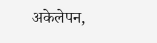अकेलेपन,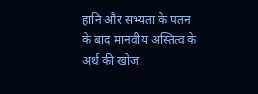हानि और सभ्यता के पतन के बाद मानवीय अस्तित्व के अर्थ की खोज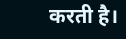करती है।